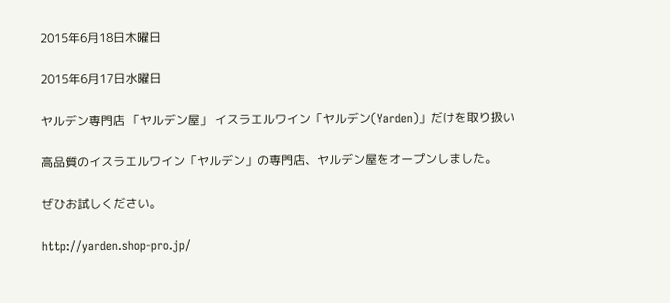2015年6月18日木曜日

2015年6月17日水曜日

ヤルデン専門店 「ヤルデン屋」 イスラエルワイン「ヤルデン(Yarden)」だけを取り扱い

高品質のイスラエルワイン「ヤルデン」の専門店、ヤルデン屋をオープンしました。

ぜひお試しください。

http://yarden.shop-pro.jp/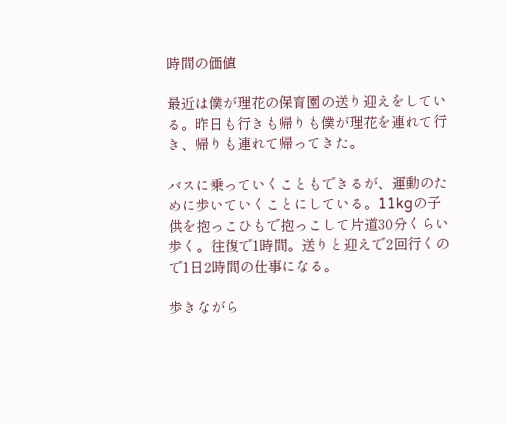時間の価値

最近は僕が理花の保育園の送り迎えをしている。昨日も行きも帰りも僕が理花を連れて行き、帰りも連れて帰ってきた。

バスに乗っていくこともできるが、運動のために歩いていくことにしている。11kgの子供を抱っこひもで抱っこして片道30分くらい歩く。往復で1時間。送りと迎えで2回行くので1日2時間の仕事になる。

歩きながら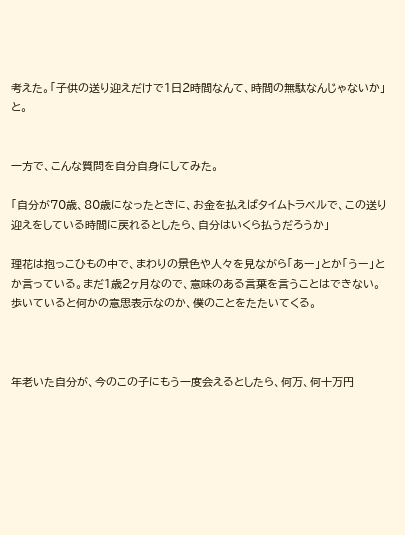考えた。「子供の送り迎えだけで1日2時間なんて、時間の無駄なんじゃないか」と。


一方で、こんな質問を自分自身にしてみた。

「自分が70歳、80歳になったときに、お金を払えばタイムトラベルで、この送り迎えをしている時間に戻れるとしたら、自分はいくら払うだろうか」

理花は抱っこひもの中で、まわりの景色や人々を見ながら「あー」とか「うー」とか言っている。まだ1歳2ヶ月なので、意味のある言葉を言うことはできない。歩いていると何かの意思表示なのか、僕のことをたたいてくる。



年老いた自分が、今のこの子にもう一度会えるとしたら、何万、何十万円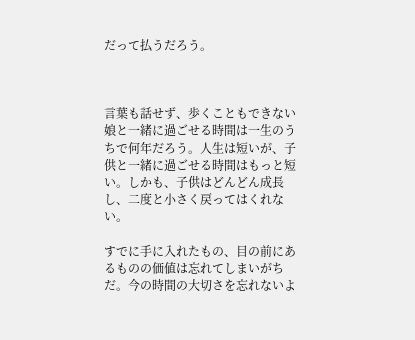だって払うだろう。



言葉も話せず、歩くこともできない娘と一緒に過ごせる時間は一生のうちで何年だろう。人生は短いが、子供と一緒に過ごせる時間はもっと短い。しかも、子供はどんどん成長し、二度と小さく戻ってはくれない。

すでに手に入れたもの、目の前にあるものの価値は忘れてしまいがちだ。今の時間の大切さを忘れないよ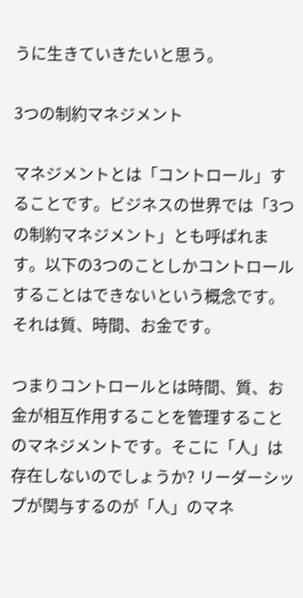うに生きていきたいと思う。

3つの制約マネジメント

マネジメントとは「コントロール」することです。ビジネスの世界では「3つの制約マネジメント」とも呼ばれます。以下の3つのことしかコントロールすることはできないという概念です。それは質、時間、お金です。

つまりコントロールとは時間、質、お金が相互作用することを管理することのマネジメントです。そこに「人」は存在しないのでしょうか? リーダーシップが関与するのが「人」のマネ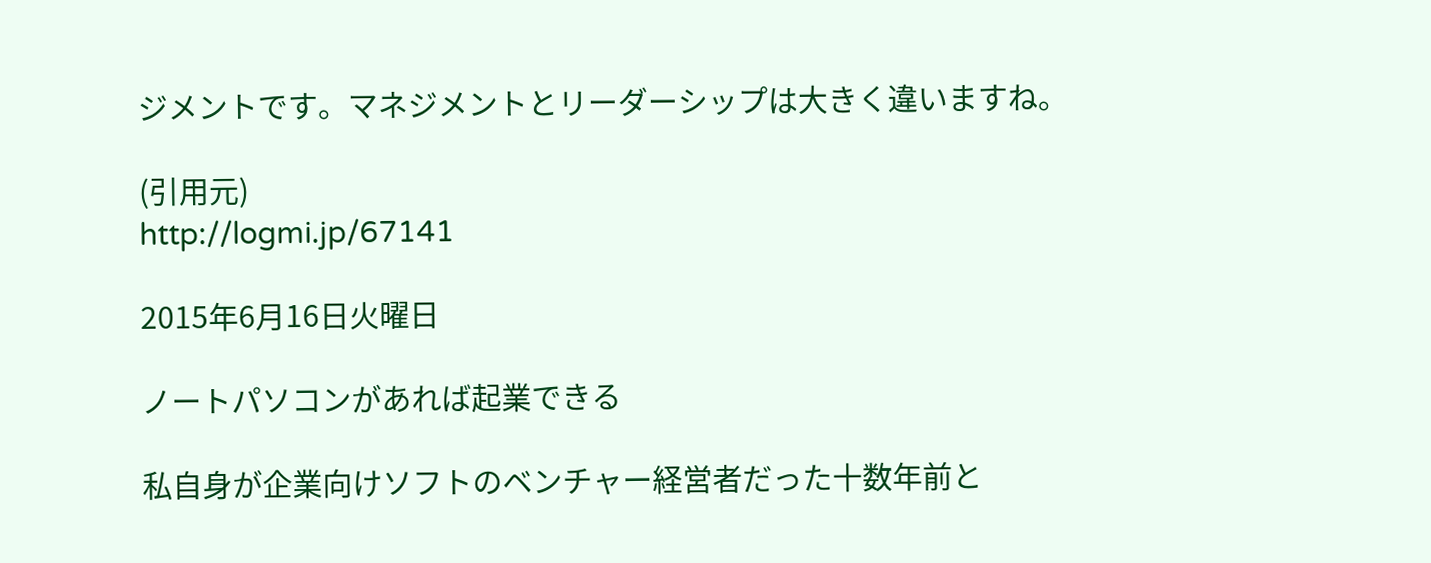ジメントです。マネジメントとリーダーシップは大きく違いますね。

(引用元)
http://logmi.jp/67141

2015年6月16日火曜日

ノートパソコンがあれば起業できる

私自身が企業向けソフトのベンチャー経営者だった十数年前と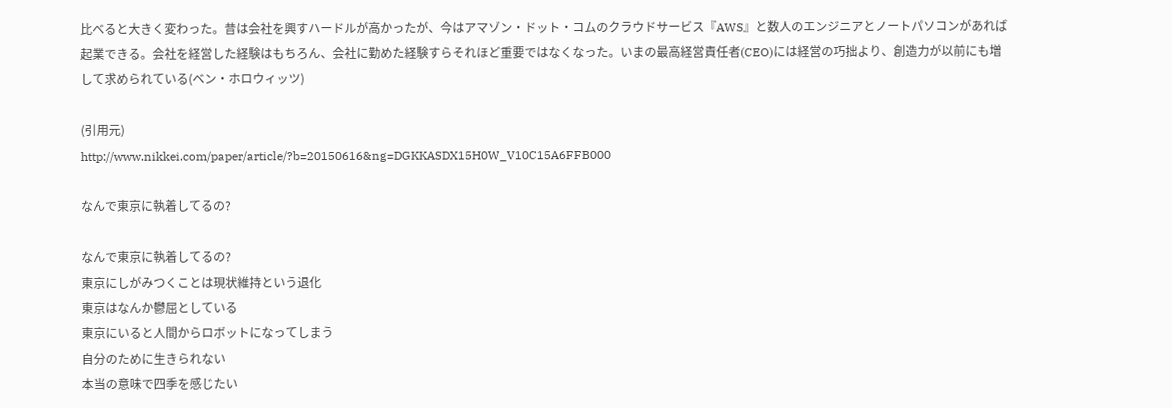比べると大きく変わった。昔は会社を興すハードルが高かったが、今はアマゾン・ドット・コムのクラウドサービス『AWS』と数人のエンジニアとノートパソコンがあれば起業できる。会社を経営した経験はもちろん、会社に勤めた経験すらそれほど重要ではなくなった。いまの最高経営責任者(CEO)には経営の巧拙より、創造力が以前にも増して求められている(ベン・ホロウィッツ)

(引用元)
http://www.nikkei.com/paper/article/?b=20150616&ng=DGKKASDX15H0W_V10C15A6FFB000

なんで東京に執着してるの?

なんで東京に執着してるの?
東京にしがみつくことは現状維持という退化
東京はなんか鬱屈としている
東京にいると人間からロボットになってしまう
自分のために生きられない
本当の意味で四季を感じたい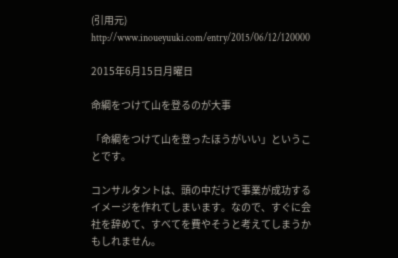(引用元)
http://www.inoueyuuki.com/entry/2015/06/12/120000

2015年6月15日月曜日

命綱をつけて山を登るのが大事

「命綱をつけて山を登ったほうがいい」ということです。

コンサルタントは、頭の中だけで事業が成功するイメージを作れてしまいます。なので、すぐに会社を辞めて、すべてを費やそうと考えてしまうかもしれません。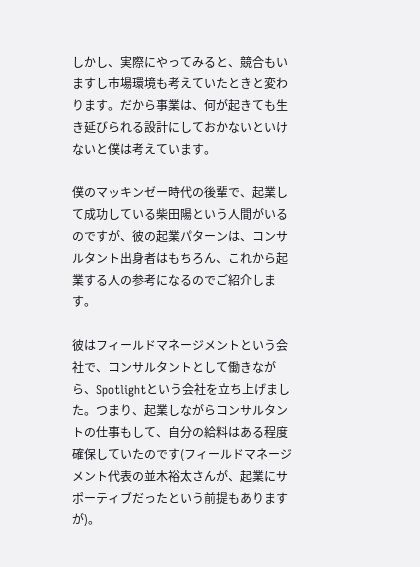しかし、実際にやってみると、競合もいますし市場環境も考えていたときと変わります。だから事業は、何が起きても生き延びられる設計にしておかないといけないと僕は考えています。

僕のマッキンゼー時代の後輩で、起業して成功している柴田陽という人間がいるのですが、彼の起業パターンは、コンサルタント出身者はもちろん、これから起業する人の参考になるのでご紹介します。

彼はフィールドマネージメントという会社で、コンサルタントとして働きながら、Spotlightという会社を立ち上げました。つまり、起業しながらコンサルタントの仕事もして、自分の給料はある程度確保していたのです(フィールドマネージメント代表の並木裕太さんが、起業にサポーティブだったという前提もありますが)。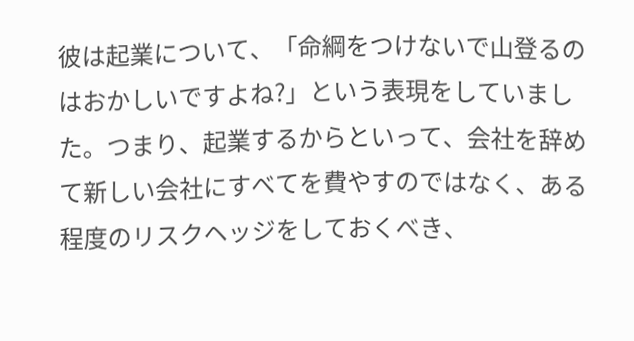彼は起業について、「命綱をつけないで山登るのはおかしいですよね?」という表現をしていました。つまり、起業するからといって、会社を辞めて新しい会社にすべてを費やすのではなく、ある程度のリスクヘッジをしておくべき、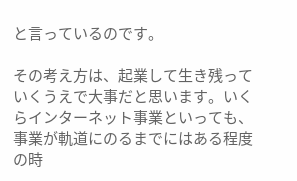と言っているのです。

その考え方は、起業して生き残っていくうえで大事だと思います。いくらインターネット事業といっても、事業が軌道にのるまでにはある程度の時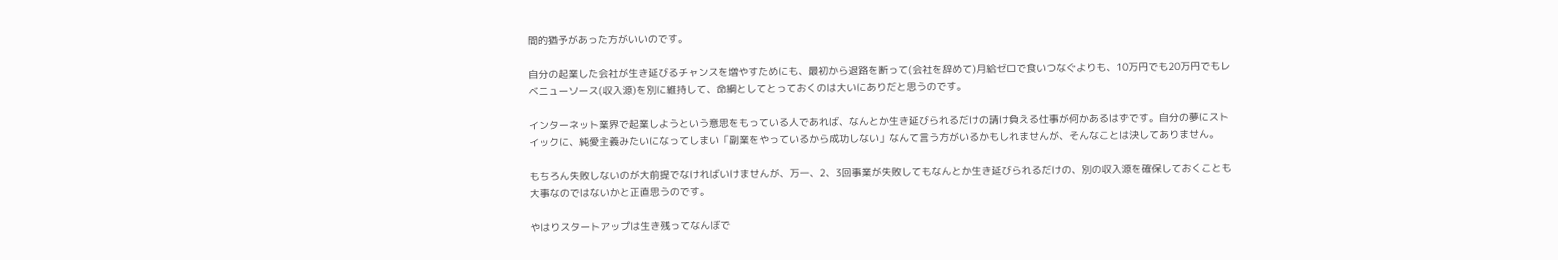間的猶予があった方がいいのです。

自分の起業した会社が生き延びるチャンスを増やすためにも、最初から退路を断って(会社を辞めて)月給ゼロで食いつなぐよりも、10万円でも20万円でもレベニューソース(収入源)を別に維持して、命綱としてとっておくのは大いにありだと思うのです。

インターネット業界で起業しようという意思をもっている人であれば、なんとか生き延びられるだけの請け負える仕事が何かあるはずです。自分の夢にストイックに、純愛主義みたいになってしまい「副業をやっているから成功しない」なんて言う方がいるかもしれませんが、そんなことは決してありません。

もちろん失敗しないのが大前提でなければいけませんが、万一、2、3回事業が失敗してもなんとか生き延びられるだけの、別の収入源を確保しておくことも大事なのではないかと正直思うのです。

やはりスタートアップは生き残ってなんぼで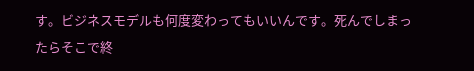す。ビジネスモデルも何度変わってもいいんです。死んでしまったらそこで終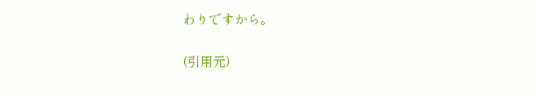わりですから。

(引用元)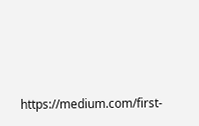https://medium.com/first-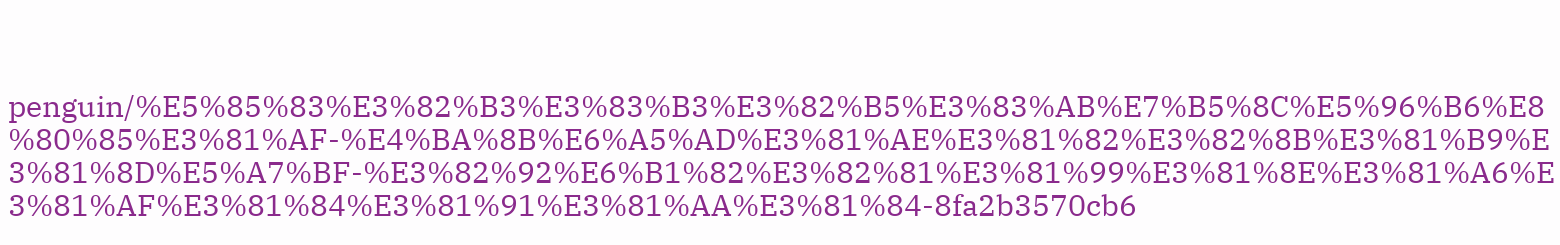penguin/%E5%85%83%E3%82%B3%E3%83%B3%E3%82%B5%E3%83%AB%E7%B5%8C%E5%96%B6%E8%80%85%E3%81%AF-%E4%BA%8B%E6%A5%AD%E3%81%AE%E3%81%82%E3%82%8B%E3%81%B9%E3%81%8D%E5%A7%BF-%E3%82%92%E6%B1%82%E3%82%81%E3%81%99%E3%81%8E%E3%81%A6%E3%81%AF%E3%81%84%E3%81%91%E3%81%AA%E3%81%84-8fa2b3570cb6